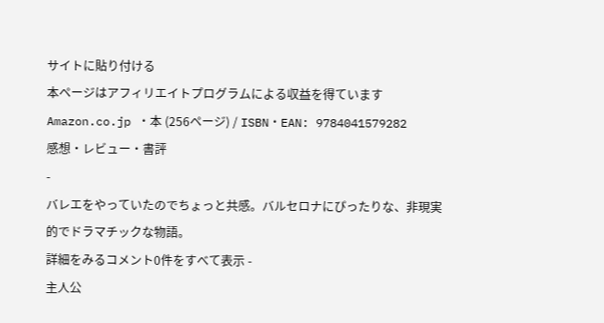サイトに貼り付ける
本ページはアフィリエイトプログラムによる収益を得ています
Amazon.co.jp ・本 (256ページ) / ISBN・EAN: 9784041579282
感想・レビュー・書評
-
バレエをやっていたのでちょっと共感。バルセロナにぴったりな、非現実的でドラマチックな物語。
詳細をみるコメント0件をすべて表示 -
主人公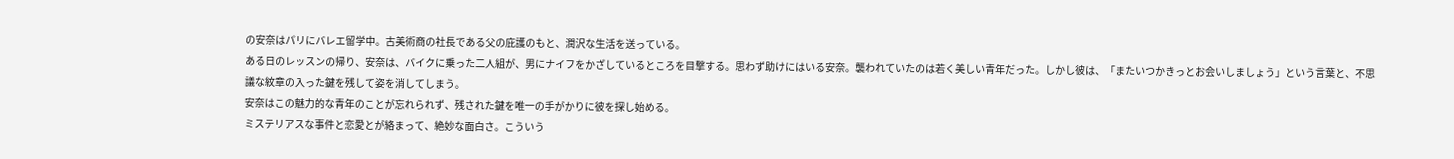の安奈はパリにバレエ留学中。古美術商の社長である父の庇護のもと、潤沢な生活を送っている。
ある日のレッスンの帰り、安奈は、バイクに乗った二人組が、男にナイフをかざしているところを目撃する。思わず助けにはいる安奈。襲われていたのは若く美しい青年だった。しかし彼は、「またいつかきっとお会いしましょう」という言葉と、不思議な紋章の入った鍵を残して姿を消してしまう。
安奈はこの魅力的な青年のことが忘れられず、残された鍵を唯一の手がかりに彼を探し始める。
ミステリアスな事件と恋愛とが絡まって、絶妙な面白さ。こういう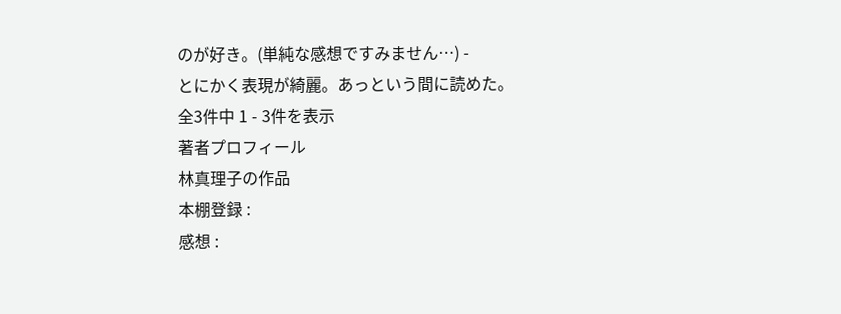のが好き。(単純な感想ですみません…) -
とにかく表現が綺麗。あっという間に読めた。
全3件中 1 - 3件を表示
著者プロフィール
林真理子の作品
本棚登録 :
感想 :